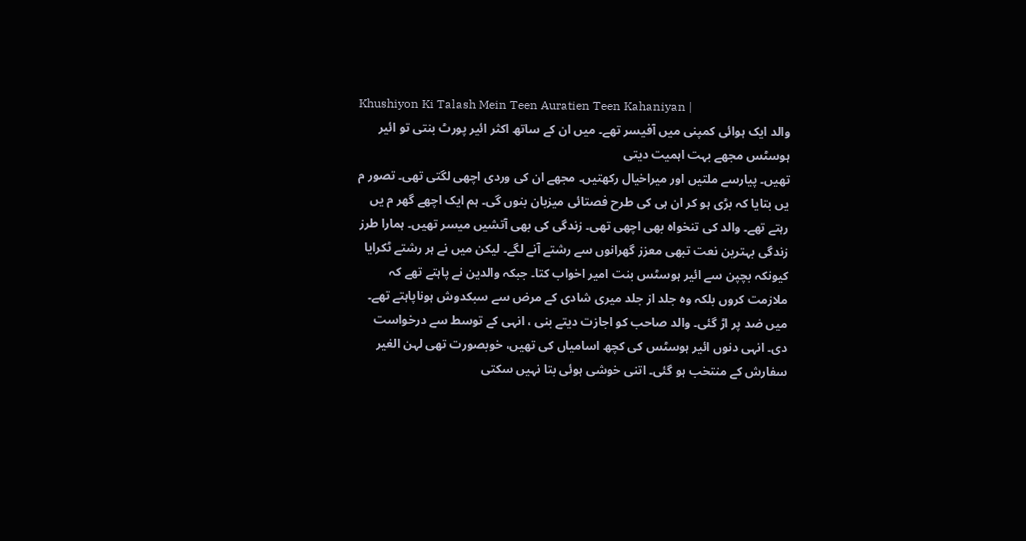Khushiyon Ki Talash Mein Teen Auratien Teen Kahaniyan |
والد ایک ہوائی کمپنی میں آفیسر تھے۔ میں ان کے ساتھ اکثر ائیر پورٹ بنتی تو ائیر ہوسٹس مجھے بہت اہمیت دیتی
تھیں۔ پیارسے ملتیں اور میراخیال رکھتیں۔ مجھے ان کی وردی اچھی لگتی تھی۔ تصور م یں بتایا کہ بڑی ہو کر ان ہی کی طرح فصتائی میزبان بنوں گی۔ ہم ایک اچھے گھر م یں رہتے تھے۔ والد کی تنخواہ بھی اچھی تھی۔ زندگی کی بھی آتشیں میسر تھیں۔ ہمارا طرز زندگی بہترین نعت تبھی معزز گھرانوں سے رشتے آنے لگے۔ لیکن میں نے ہر رشتے ٹکرایا کیونکہ بچپن سے ائیر ہوسٹس بنت امیر اخواب کتا۔ جبکہ والدین نے پاہتے تھے کہ ملازمت کروں بلکہ وہ جلد از جلد میری شادی کے مرض سے سبکدوش ہوناپاہتے تھے۔
میں ضد پر اڑ گئی۔ والد صاحب کو اجازت دیتے بنی ، انہی کے توسط سے درخواست دی۔ انہی دنوں ائیر ہوسٹس کی کچھ اسامیاں کی تھیں، خوبصورت تھی لہن الغير سفارش کے منتخب ہو گئی۔ اتنی خوشی ہوئی بتا نہیں سکتی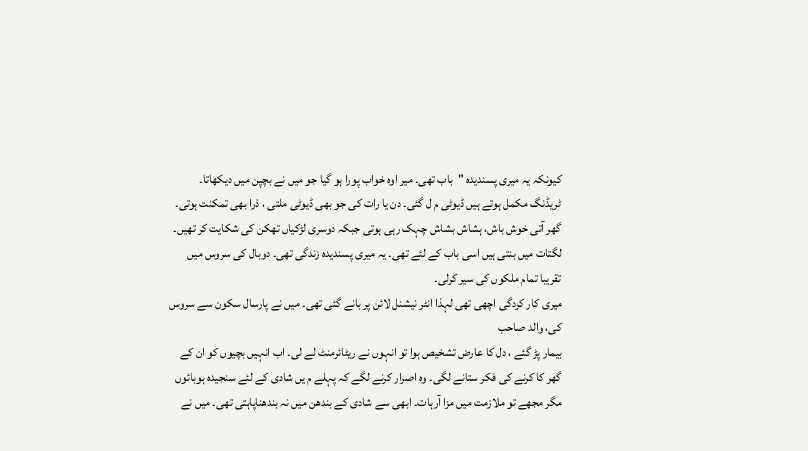کیونکہ یہ میری پسندیدہ "باب تھی۔ میر اوہ خواب پورا ہو گیا جو میں نے بچپن میں دیکھاتا۔ ٹریڈنگ مکمل ہوتے ہیں ڈیوٹی م ل گئی۔ دن یا رات کی جو بھی ڈیوٹی ملتی ، ذرا بھی تمکنت ہوتی۔ گھر آتی خوش باش، ہشاش بشاش چہک رہی ہوتی جبکہ دوسری لڑکیاں تھکن کی شکایت کر تھیں۔ لگتات میں بنتی ہیں اسی باب کے لئے تھی۔ یہ میری پسندیدہ زندگی تھی۔ دوبال کی سروس میں تقریبا تمام ملکوں کی سیر کرلی۔
میری کار کردگی اچھی تھی لہذا انٹر نیشنل لائن پر بانے گئی تھی۔ میں نے پارسال سکون سے سروس کی، والد صاحب
بیمار پڑ گئے ، دل کا عارض تشخیص ہوا تو انہوں نے ریٹائرمنٹ لے لی۔ اب انہیں بچیوں کو ان کے گھر کا کرنے کی فکر ستانے لگی۔ وہ اصرار کرنے لگے کہ پہلے م یں شادی کے لئے سنجیده ہوبائوں مگر مجھے تو ملازمت میں مزا آرہات۔ ابھی سے شادی کے بندھن میں نہ بندھناپاہتی تھی۔ میں نے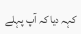کہہ دیا کہ آپ پہلے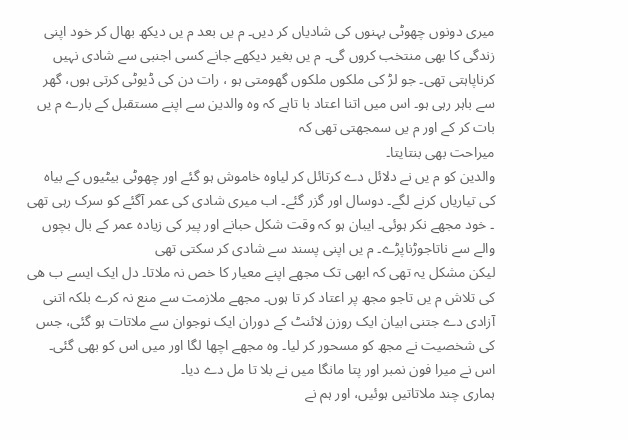میری دونوں چھوٹی بہنوں کی شادیاں کر دیں۔ م یں بعد م یں دیکھ بھال کر خود اپنی زندگی کا بھی منتخب کروں گی۔ م یں بغیر دیکھے جانے کسی اجنبی سے شادی نہیں کرناپاہتی تھی۔ جو لڑ کی ملکوں ملکوں گھومتی ہو ، رات دن کی ڈیوٹی کرتی ہوں، گھر سے باہر رہی ہو۔ اس میں اتنا اعتاد با تاہے کہ وہ والدین سے اپنے مستقبل کے بارے م یں بات کر کے اور م یں سمجھتی تھی کہ
میراحت بھی بنتایتا۔
والدین کو م یں نے دلائل دے کرتائل کر لیاوه خاموش ہو گئے اور چھوٹی بیٹیوں کے بیاہ کی تیاریاں کرنے لگے۔ دوسال اور گزر گئے۔ اب میری شادی کی عمر آگئے کو سرک رہی تھی ۔ خود مجھے نکر ہوئی۔ ایبان ہو کہ وقت شکل حبانے اور پیر کی زیادہ عمر کے بال بچوں والے سے ناتاجوڑناپڑے۔ م یں اپنی پسند سے شادی کر سکتی تھی
لیکن مشکل یہ تھی کہ ابھی تک مجھے اپنے معیار کا خص نہ ملاتا۔ دل ایک ایسے ب ھی کی تلاش م یں تاجو مجھ پر اعتاد کر تا ہوں۔ مجھے ملازمت سے منع نہ کرے بلکہ اتنی آزادی دے جتنی ابیان ایک روزن لائنٹ کے دوران ایک نوجوان سے ملاتات ہو گئی، جس کی شخصیت نے مجھ کو مسحور کر لیا۔ وہ مجھے اچھا لگا اور میں اس کو بھی گئی۔ اس نے میرا فون نمبر اور پتا مانگا میں نے بلا تا مل دے دیا۔
ہماری چند ملاتاتیں ہوئیں، اور ہم نے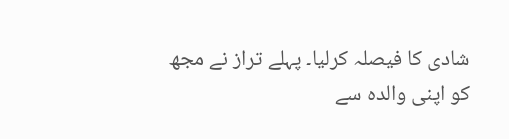شادی کا فیصلہ کرلیا۔ پہلے تراز نے مجھ کو اپنی والدہ سے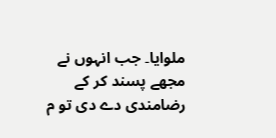ملوایا۔ جب انہوں نے مجھے پسند کر کے رضامندی دے دی تو م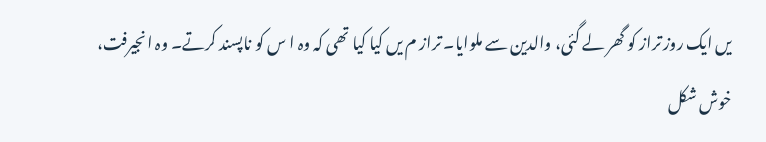یں ایک روز تراز کو گھر لے گئی، والدین سے ملوایا۔ تراز م یں کیا کیا تھی کہ وہ ا س کو ناپسند کرتے۔ وہ انجیرفت، خوش شکل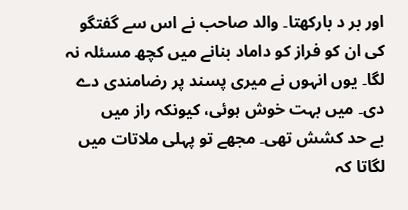اور بر د بارکھتا۔ والد صاحب نے اس سے گفتگو کی ان کو فراز کو داماد بنانے میں کچھ مسئلہ نہ لگا۔ یوں انہوں نے میری پسند پر رضامندی دے دی۔ میں بہت خوش ہوئی، کیونکہ راز میں
بے حد کشش تھی۔ مجھے تو پہلی ملاتات میں لگاتا کہ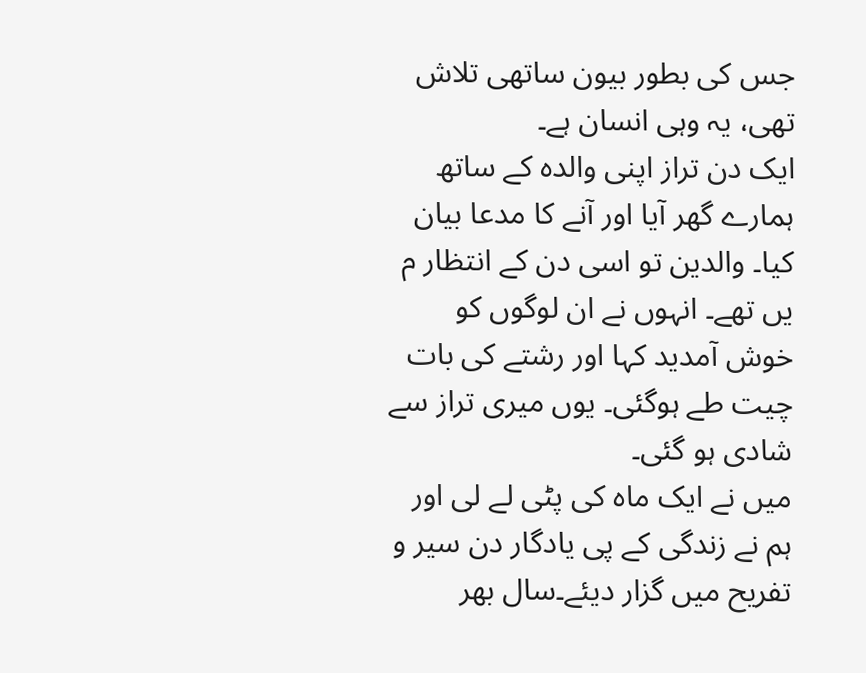جس کی بطور بیون ساتھی تلاش تھی، یہ وہی انسان ہے۔
ایک دن تراز اپنی والدہ کے ساتھ ہمارے گھر آیا اور آنے کا مدعا بیان کیا۔ والدین تو اسی دن کے انتظار م یں تھے۔ انہوں نے ان لوگوں کو خوش آمدید کہا اور رشتے کی بات چیت طے ہوگئی۔ یوں میری تراز سے شادی ہو گئی۔
میں نے ایک ماہ کی پٹی لے لی اور ہم نے زندگی کے پی یادگار دن سیر و تفریح میں گزار دیئے۔سال بھر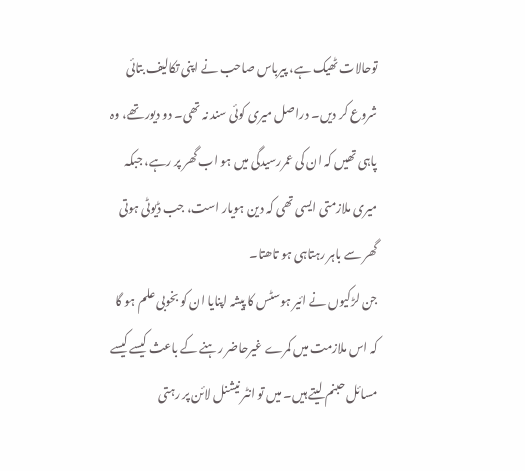توحالات ٹھیک ہے، پیرباس صاحب نے اپنی تکالیف بتائی شروع کر دیں۔ دراصل میری کوئی سند نہ تھی۔ دو دیور تھے، وہ پاہی تھیں کہ ان کی عمررسیدگی میں ہو اب گھر پر رہے، جبکہ میری ملازمتی ایسی تھی کہ دین ہویار است، جب ڈیوٹی ہوتی گھر سے باہر رہتاہی ہو تاھتا۔
جن لڑکیوں نے ائیر ہوسٹس کا پیشہ اپنایا ان کو بخوبی علم ہو گا کہ اس ملازمت میں کمرے غیرحاضر رہنے کے باعث کیسے کیسے مسائل حبنم لیتے ہیں۔ میں تو انٹر نیشنل لائن پر رہتی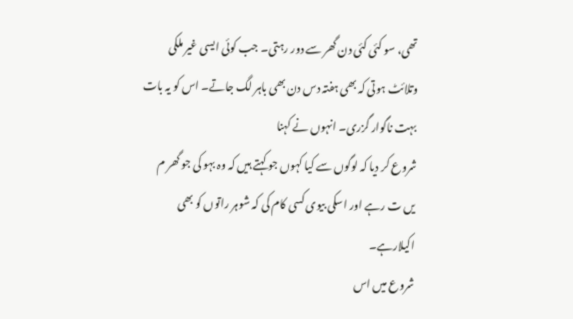تھی، سو کئی کئی دن گھر سے دور رہتی۔ جب کوئی ایسی غیر ملکی وتلائٹ ہوتی کہ بھی ہفتہ دس دن بھی باہر لگ جاتے۔ اس کو یہ بات بہت ناگوار گزری۔ انہوں نے کہنا
شروع کر دیا کہ لوگوں سے کیا کہوں جو کہتے ہیں کہ وہ بہو کی جو گھر م یں ت رہے اور اسکی بیوی کسی کام کی کہ شوہر راتوں کو بھی اکیلارہے۔
شروع میں اس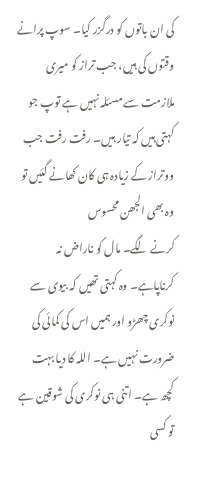کی ان باتوں کو درگزر کیا۔ سوپ پرانے وقتوں کی ہیں، جب تراز کو میری ملازمت سے مسئلہ نہیں ہے توپ جو کہتی ہیں کہ تیار ہیں۔ رفت رفت جب ووتراز کے زیادہ ہی کان کھانے گئیں تو وہ بھی الجھن محسوس
کرنے لگے۔ مال کو ناراض نہ کرناپاہے۔ وہ کہتی تھیں کہ بیوی سے نوکری چھڑو اور ہمیں اس کی کمائی کی ضرورت نہیں ہے۔ اللہ کا دیا بہت کچھ ہے۔ اتنی ہی نوکری کی شوقین ہے تو کسی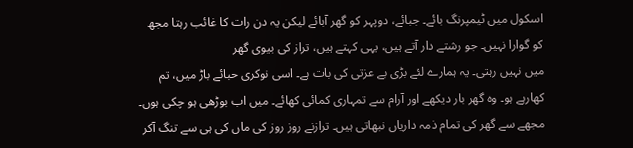اسکول میں ٹیمپرنگ بائے۔ جبائے، دوپہر کو گھر آبائے لیکن یہ دن رات کا غائب رہتا مجھ کو گوارا نہیں۔ جو رشتے دار آتے ہیں، یہی کہتے ہیں، تراز کی بیوی گھر
میں نہیں رہتی۔ یہ ہمارے لئے بڑی بے عزتی کی بات ہے۔ اسی نوکری حبائے باڑ میں، تم کھارہے ہو۔ وہ گھر بار دیکھے اور آرام سے تمہاری کمائی کھائے۔ میں اب بوڑھی ہو چکی ہوں۔ مجھے سے گھر کی تمام ذمہ داریاں نبھاتی ہیں۔ ترازنے روز روز کی ماں کی ہی سے تنگ آکر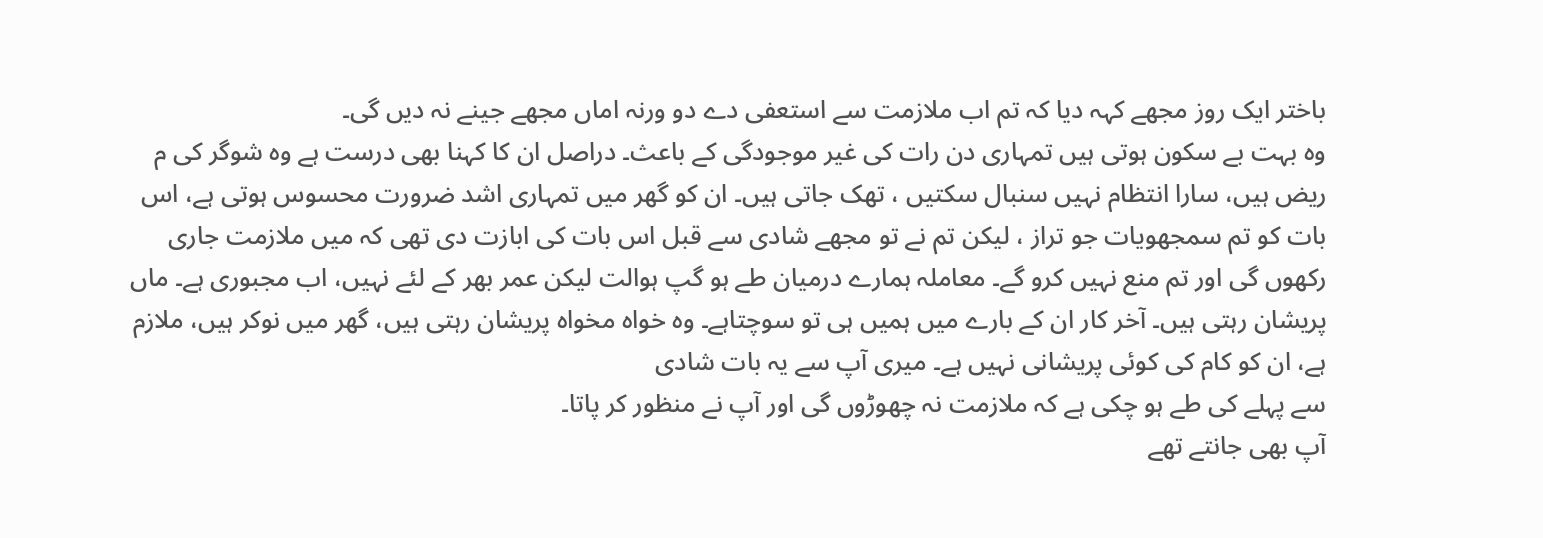باختر ایک روز مجھے کہہ دیا کہ تم اب ملازمت سے استعفی دے دو ورنہ اماں مجھے جینے نہ دیں گی۔
وہ بہت بے سکون ہوتی ہیں تمہاری دن رات کی غیر موجودگی کے باعث۔ دراصل ان کا کہنا بھی درست ہے وہ شوگر کی م ریض ہیں، سارا انتظام نہیں سنبال سکتیں ، تھک جاتی ہیں۔ ان کو گھر میں تمہاری اشد ضرورت محسوس ہوتی ہے، اس بات کو تم سمجھویات جو تراز ، لیکن تم نے تو مجھے شادی سے قبل اس بات کی ابازت دی تھی کہ میں ملازمت جاری رکھوں گی اور تم منع نہیں کرو گے۔ معاملہ ہمارے درمیان طے ہو گپ ہوالت لیکن عمر بھر کے لئے نہیں، اب مجبوری ہے۔ ماں پریشان رہتی ہیں۔ آخر کار ان کے بارے میں ہمیں ہی تو سوچتاہے۔ وہ خواہ مخواہ پریشان رہتی ہیں، گھر میں نوکر ہیں، ملازم ہے، ان کو کام کی کوئی پریشانی نہیں ہے۔ میری آپ سے یہ بات شادی
سے پہلے کی طے ہو چکی ہے کہ ملازمت نہ چھوڑوں گی اور آپ نے منظور کر پاتا۔
آپ بھی جانتے تھے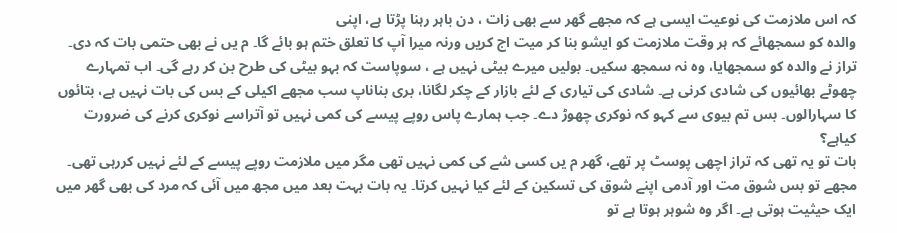کہ اس ملازمت کی نوعیت ایسی ہے کہ مجھے گھر سے بھی زات ، دن باہر رہنا پڑتا ہے، اپنی
والدہ کو سمجھائے کہ ہر وقت ملازمت کو ایشو بنا کر میت اج کریں ورنہ میرا آپ کا تعلق ختم ہو بائے گا۔ م یں نے بھی حتمی بات کہ دی۔ تراز نے والدہ کو سمجھایا، وہ نہ سمجھ سکیں۔ بولیں میرے بیٹی نہیں ہے ، سوپاست کہ بہو بیٹی کی طرح بن کر رہے گی۔ اب تمہارے چھوٹے بھائیوں کی شادی کرنی ہے۔ شادی کی تیاری کے لئے بازار کے چکر لگانا، بری بناناپ سب مجھے اکیلی کے بس کی بات نہیں ہے، بتائوں کا سہارالوں۔ بس تم بیوی سے کہو کہ نوکری چھوڑ دے۔ جب ہمارے پاس روپے پیسے کی کمی نہیں تو آتراسے نوکری کرنے کی ضرورت کیاہے؟
بات تو یہ تھی کہ تراز اچھی پوسٹ پر تھے، گھر م یں کسی شے کی کمی نہیں تھی مگر میں ملازمت روپے پیسے کے لئے نہیں کررہی تھی۔ مجھے تو بس شوق مت اور آدمی اپنے شوق کی تسکین کے لئے کیا نہیں کرتا۔ یہ بات بہت بعد میں مجھ میں آئی کہ مرد کی بھی گھر میں ایک حیثیت ہوتی ہے۔ اگر وہ شوہر ہوتا ہے تو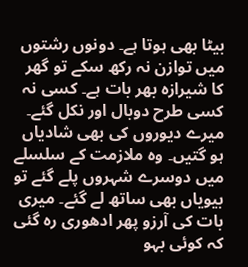بیٹا بھی ہوتا ہے۔ دونوں رشتوں
میں توازن نہ رکھ سکے تو گھر کا شیرازہ بھر بات ہے۔ کسی نہ کسی طرح دوبال اور نکل گئے۔ میرے دیوروں کی بھی شادیاں ہو گتیں۔ وہ ملازمت کے سلسلے میں دوسرے شہروں پلے گئے تو بیویاں بھی ساتھ لے گئے۔ میری بات کی آرزو پھر ادھوری رہ گئی کہ کوئی بہو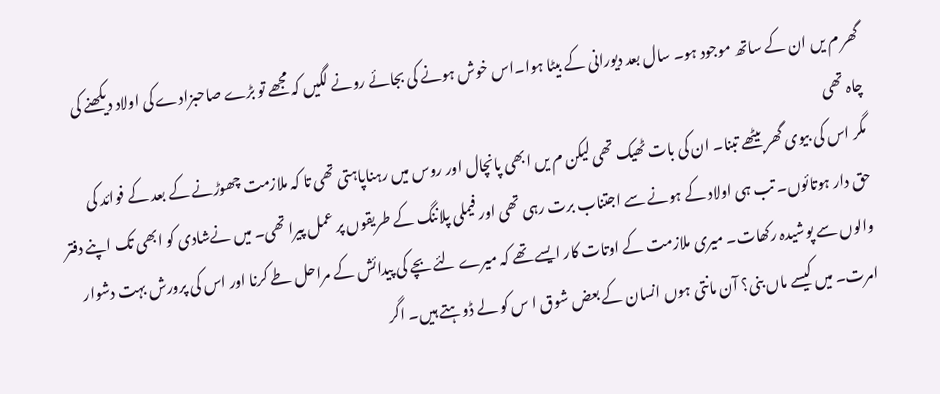گھر م یں ان کے ساتھ موجود ہو۔ سال بعد دیورانی کے بیٹا ہوا۔اس خوش ہونے کی بجائے رونے لگیں کہ مجھے تو بڑے صاحبزادے کی اولاد دیکھنے کی چاہ تھی
مگر اس کی بیوی گھر بیٹھے تبنا۔ ان کی بات ٹھیک تھی لیکن م یں ابھی پانچال اور روس میں رہناپاہتی تھی تا کہ ملازمت چھوڑنے کے بعد کے فوائد کی حق دار ہوتائوں۔ تب ہی اولاد کے ہونے سے اجتناب برت رہی تھی اور فیملی پلاننگ کے طریقوں پر عمل پیرا تھی۔ میں نےشادی کو ابھی تک اپنے دفتر والوں سے پوشیدہ رکھات۔ میری ملازمت کے اوتات کار ایسے تھے کہ میرے لئے بچے کی پیدائش کے مراحل طے کرنا اور اس کی پرورش بہت دشوار امرت۔ میں کیسے ماں بنی؟ آن مانتی ہوں انسان کے بعض شوق ا س کو لے ڈوہتے ہیں۔ اگر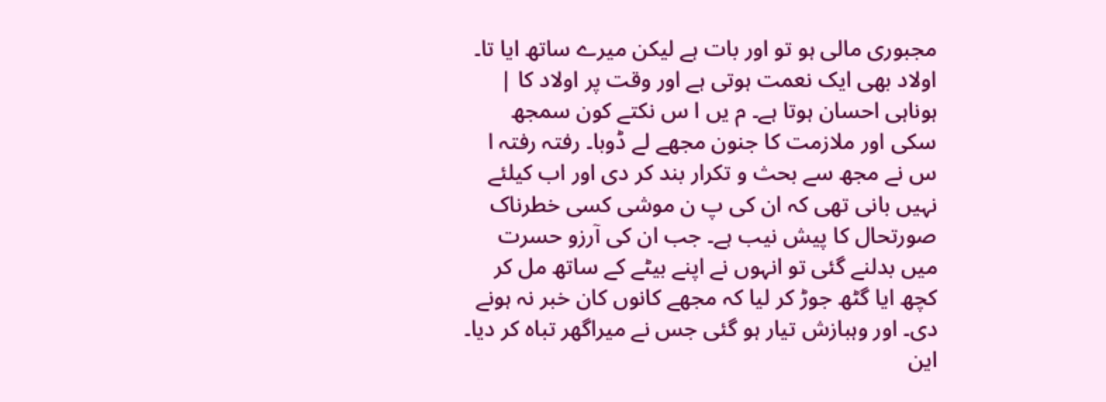مجبوری مالی ہو تو اور بات ہے لیکن میرے ساتھ ایا تا۔ اولاد بھی ایک نعمت ہوتی ہے اور وقت پر اولاد کا | ہوناہی احسان ہوتا ہے۔ م یں ا س نکتے کون سمجھ سکی اور ملازمت کا جنون مجھے لے ڈوبا۔ رفتہ رفتہ ا س نے مجھ سے بحث و تکرار بند کر دی اور اب کیلئے نہیں بانی تھی کہ ان کی پ ن موشی کسی خطرناک صورتحال کا پیش نیب ہے۔ جب ان کی آرزو حسرت میں بدلنے گئی تو انہوں نے اپنے بیٹے کے ساتھ مل کر کچھ ایا گٹھ جوڑ کر لیا کہ مجھے کانوں کان خبر نہ ہونے دی۔ اور وہبازش تیار ہو گئی جس نے میراگھر تباہ کر دیا۔ این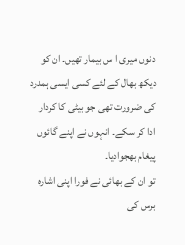دنوں میری ا س بیمار تھیں۔ ان کو دیکھ بھال کے لئے کسی ایسی ہمدرد کی ضرورت تھی جو بیٹی کا کردار ادا کر سکے۔ انہوں نے اپنے گائوں پیغام بھجوادیا۔
تو ان کے بھائی نے فورا اپنی اشارہ برس کی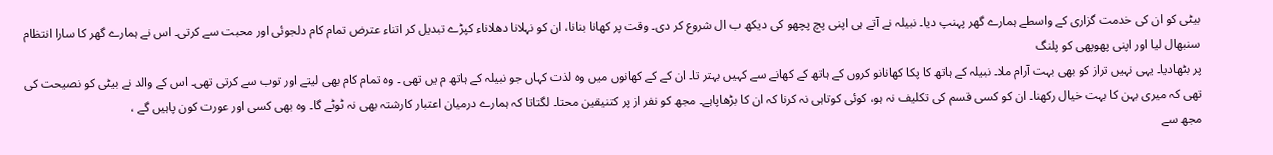بیٹی کو ان کی خدمت گزاری کے واسطے ہمارے گھر پہنپ دیا۔ نبیلہ نے آتے ہی اپنی پچ پچھو کی دیکھ ب ال شروع کر دی۔ وقت پر کھانا بنانا، ان کو نہلانا دھلاناء کپڑے تبدیل کر اتناء عترض تمام کام دلجوئی اور محبت سے کرتی۔ اس نے ہمارے گھر کا سارا انتظام سنبھال لیا اور اپنی پھوپھی کو پلنگ
پر بٹھادیا۔ یہی نہیں تراز کو بھی بہت آرام ملا۔ نبیلہ کے ہاتھ کا پکا کھانانو کروں کے ہاتھ کے کھانے سے کہیں بہتر تا۔ ان کے کے کھانوں میں وہ لذت کہاں جو نبیلہ کے ہاتھ م یں تھی ۔ وہ تمام کام بھی لیتے اور توب سے کرتی تھی۔ اس کے والد نے بیٹی کو نصیحت کی تھی کہ میری بہن کا بہت خیال رکھنا۔ ان کو کسی قسم کی تکلیف نہ ہو، کوئی کوتاہی نہ کرنا کہ ان کا بڑھاپاہے۔ مجھ کو نفر از پر کتنیقین محتا۔ لگتاتا کہ ہمارے درمیان اعتبار کارشتہ بھی نہ ٹوٹے گا۔ وہ بھی کسی اور عورت کون پاہیں گے ،
مجھ سے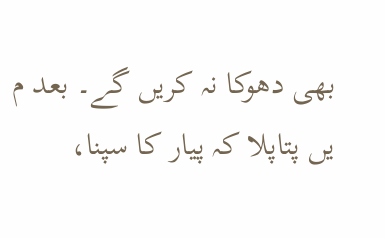بھی دھوکا نہ کریں گے۔ بعد م یں پتاپلا کہ پیار کا سپنا،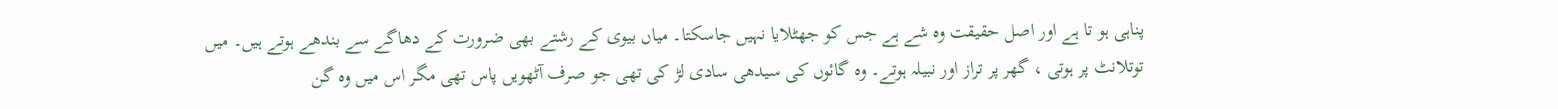پناہی ہو تا ہے اور اصل حقیقت وہ شے ہے جس کو جھٹلایا نہیں جاسکتا۔ میاں بیوی کے رشتے بھی ضرورت کے دھاگے سے بندھے ہوتے ہیں۔ میں توتلانٹ پر ہوتی ، گھر پر تراز اور نبیلہ ہوتے۔ وہ گائوں کی سیدھی سادی لڑ کی تھی جو صرف آٹھویں پاس تھی مگر اس میں وہ گن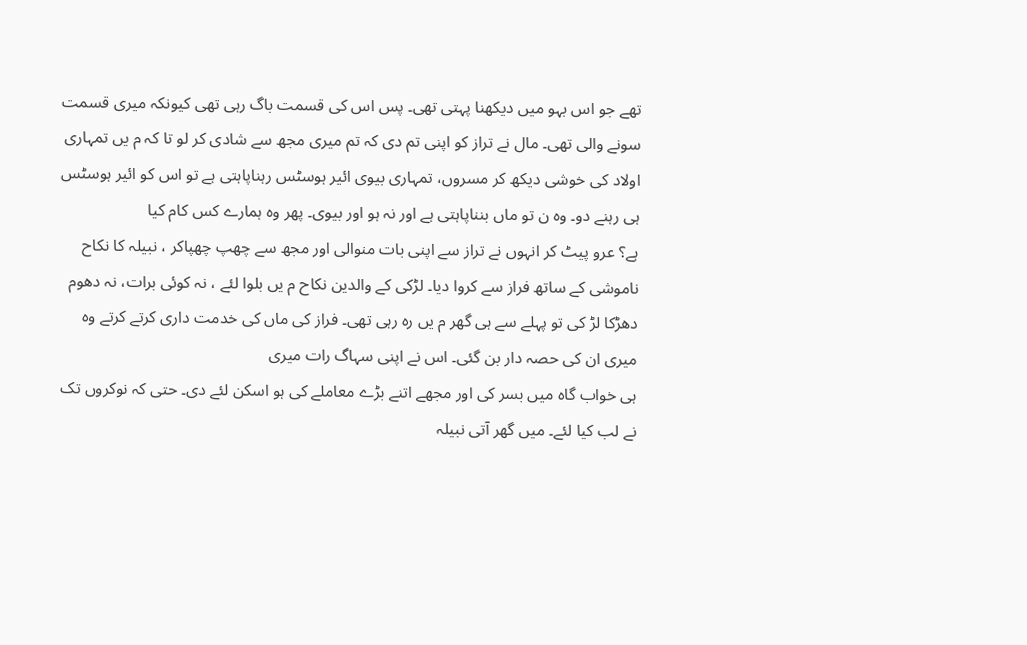تھے جو اس بہو میں دیکھنا پہتی تھی۔ پس اس کی قسمت باگ رہی تھی کیونکہ میری قسمت سونے والی تھی۔ مال نے تراز کو اپنی تم دی کہ تم میری مجھ سے شادی کر لو تا کہ م یں تمہاری اولاد کی خوشی دیکھ کر مسروں، تمہاری بیوی ائیر ہوسٹس رہناپاہتی ہے تو اس کو ائیر ہوسٹس ہی رہنے دو۔ وہ ن تو ماں بنناپاہتی ہے اور نہ ہو اور بیوی۔ پھر وہ ہمارے کس کام کیا
ہے؟ عرو پیٹ کر انہوں نے تراز سے اپنی بات منوالی اور مجھ سے چھپ چھپاکر ، نبیلہ کا نکاح ناموشی کے ساتھ فراز سے کروا دیا۔ لڑکی کے والدین نکاح م یں بلوا لئے ، نہ کوئی برات، نہ دھوم دھڑکا لڑ کی تو پہلے سے ہی گھر م یں رہ رہی تھی۔ فراز کی ماں کی خدمت داری کرتے کرتے وہ میری ان کی حصہ دار بن گئی۔ اس نے اپنی سہاگ رات میری
ہی خواب گاہ میں بسر کی اور مجھے اتنے بڑے معاملے کی ہو اسکن لئے دی۔ حتی کہ نوکروں تک نے لب کیا لئے۔ میں گھر آتی نبیلہ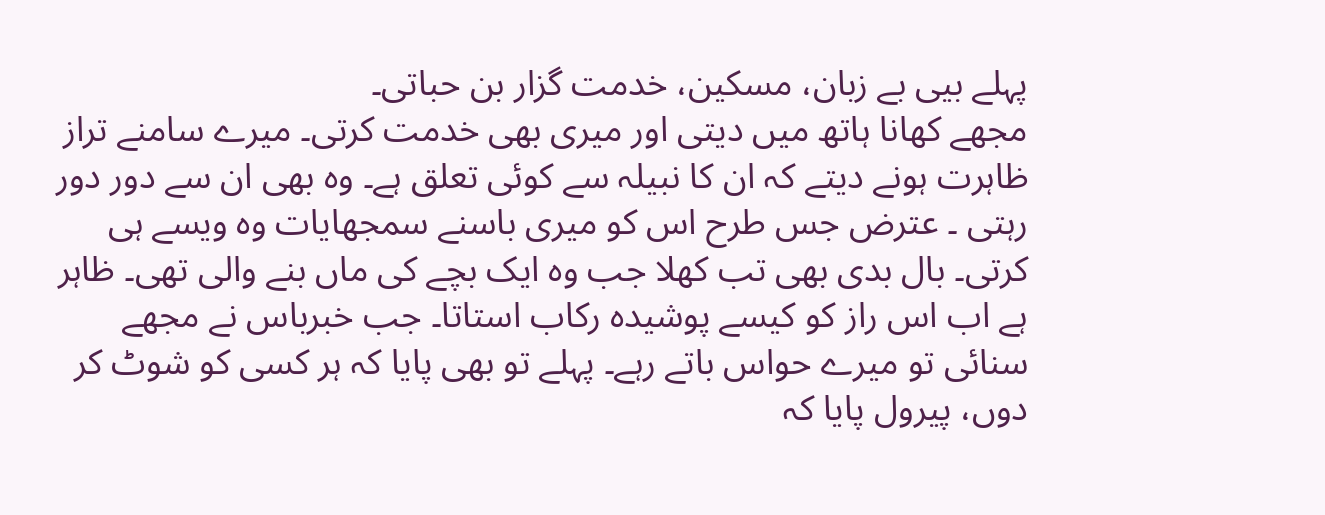پہلے بیی بے زبان، مسکین، خدمت گزار بن حباتی۔
مجھے کھانا ہاتھ میں دیتی اور میری بھی خدمت کرتی۔ میرے سامنے تراز ظاہرت ہونے دیتے کہ ان کا نبیلہ سے کوئی تعلق ہے۔ وہ بھی ان سے دور دور رہتی ۔ عترض جس طرح اس کو میری باسنے سمجھایات وہ ویسے ہی کرتی۔ بال بدی بھی تب کھلا جب وہ ایک بچے کی ماں بنے والی تھی۔ ظاہر ہے اب اس راز کو کیسے پوشیده رکاب استاتا۔ جب خبرباس نے مجھے سنائی تو میرے حواس باتے رہے۔ پہلے تو بھی پایا کہ ہر کسی کو شوٹ کر دوں، پیرول پایا کہ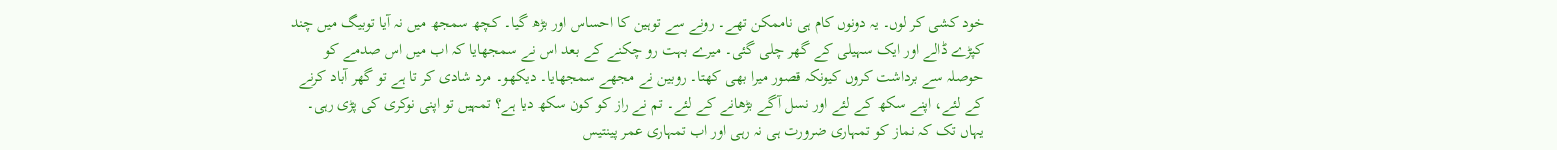خود کشی کر لوں۔ یہ دونوں کام ہی ناممکن تھے۔ رونے سے توہین کا احساس اور بڑھ گیا۔ کچھ سمجھ میں نہ آیا توبیگ میں چند کپڑے ڈالے اور ایک سہیلی کے گھر چلی گئی۔ میرے بہت رو چکنے کے بعد اس نے سمجھایا کہ اب میں اس صدمے کو حوصلہ سے برداشت کروں کیونکہ قصور میرا بھی کھتا۔ روبین نے مجھے سمجھایا۔ دیکھو۔ مرد شادی کر تا ہے تو گھر آباد کرنے کے لئے، اپنے سکھ کے لئے اور نسل آگے بڑھانے کے لئے۔ تم نے راز کو کون سکھ دیا ہے؟ تمہیں تو اپنی نوکری کی پڑی رہی۔ یہاں تک کہ نماز کو تمہاری ضرورت ہی نہ رہی اور اب تمہاری عمر پینتیس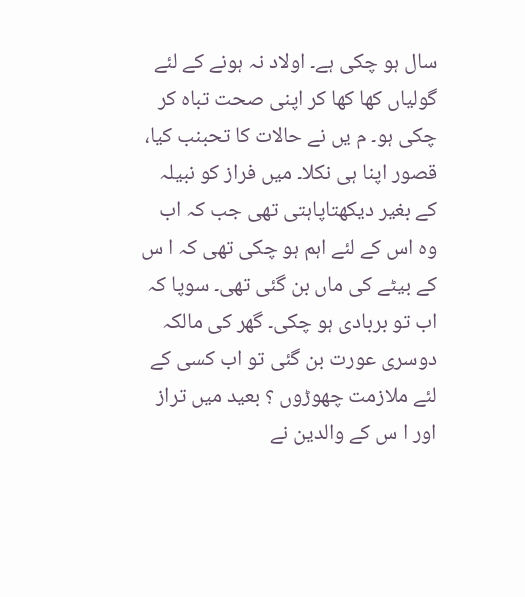سال ہو چکی ہے۔ اولاد نہ ہونے کے لئے گولیاں کھا کھا کر اپنی صحت تباہ کر چکی ہو۔ م یں نے حالات کا تحبنب کیا، قصور اپنا ہی نکلا۔ میں فراز کو نبیلہ کے بغیر دیکھتاپاہتی تھی جب کہ اب وہ اس کے لئے اہم ہو چکی تھی کہ ا س کے بیٹے کی ماں بن گئی تھی۔ سوپا کہ اب تو بربادی ہو چکی۔ گھر کی مالکہ دوسری عورت بن گئی تو اب کسی کے لئے ملازمت چھوڑوں ؟ بعید میں تراز اور ا س کے والدین نے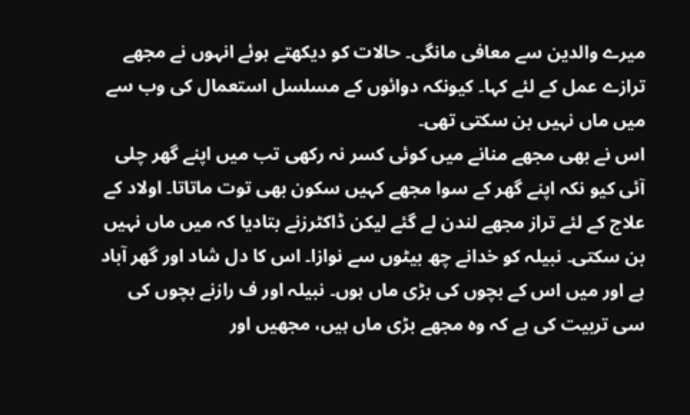میرے والدین سے معافی مانگی۔ حالات کو دیکھتے ہوئے انہوں نے مجھے
ترازے عمل کے لئے کہا۔ کیونکہ دوائوں کے مسلسل استعمال کی وب سے میں ماں نہیں بن سکتی تھی۔
اس نے بھی مجھے منانے میں کوئی کسر نہ رکھی تب میں اپنے گھر چلی آئی کیو نکہ اپنے گھر کے سوا مجھے کہیں سکون بھی توت ماتاتا۔ اولاد کے علاج کے لئے تراز مجھے لندن لے گئے لیکن ڈاکٹرزنے بتادیا کہ میں ماں نہیں بن سکتی۔ نبیلہ کو خدانے چھ بیٹوں سے نوازا۔ اس کا دل شاد اور گھر آباد ہے اور میں اس کے بچوں کی بڑی ماں ہوں۔ نبیلہ اور ف رازنے بچوں کی سی تربیت کی ہے کہ وہ مجھے بڑی ماں ہیں، مجھیں اور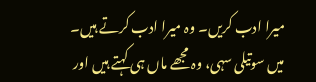میرا ادب کریں۔ وہ میرا ادب کرتے ہیں۔ میں سوتیلی سہی، وہ مجھے ماں ہی کہتے ہیں اور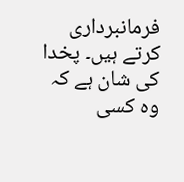فرمانبرداری کرتے ہیں۔ پخدا کی شان ہے کہ وہ کسی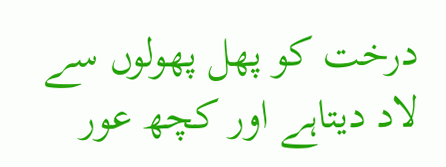درخت کو پھل پھولوں سے لاد دیتاہے اور کچھ عور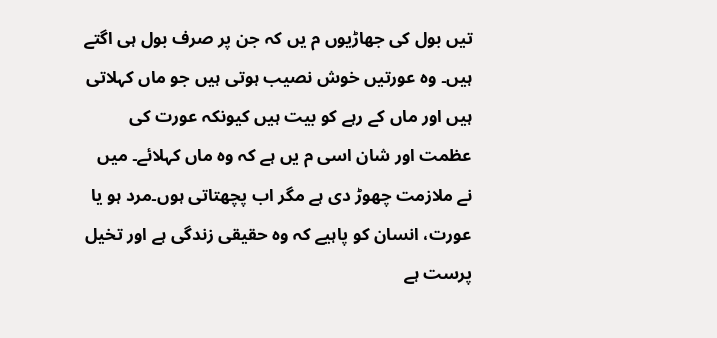تیں بول کی جھاڑیوں م یں کہ جن پر صرف بول ہی اگتے ہیں۔ وہ عورتیں خوش نصیب ہوتی ہیں جو ماں کہلاتی ہیں اور ماں کے رہے کو بیت ہیں کیونکہ عورت کی عظمت اور شان اسی م یں ہے کہ وہ ماں کہلائے۔ میں نے ملازمت چھوڑ دی ہے مگر اب پچھتاتی ہوں۔مرد ہو یا عورت، انسان کو پاہیے کہ وہ حقیقی زندگی ہے اور تخیل پرست ہے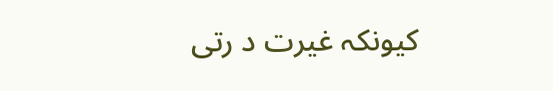کیونکہ غیرت د رتی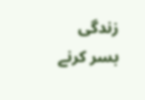زندگی بسر کرنے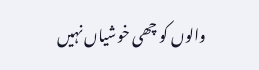والوں کو چھی خوشیاں نہیں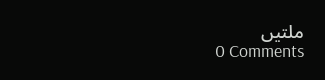ملتیں
0 Comments